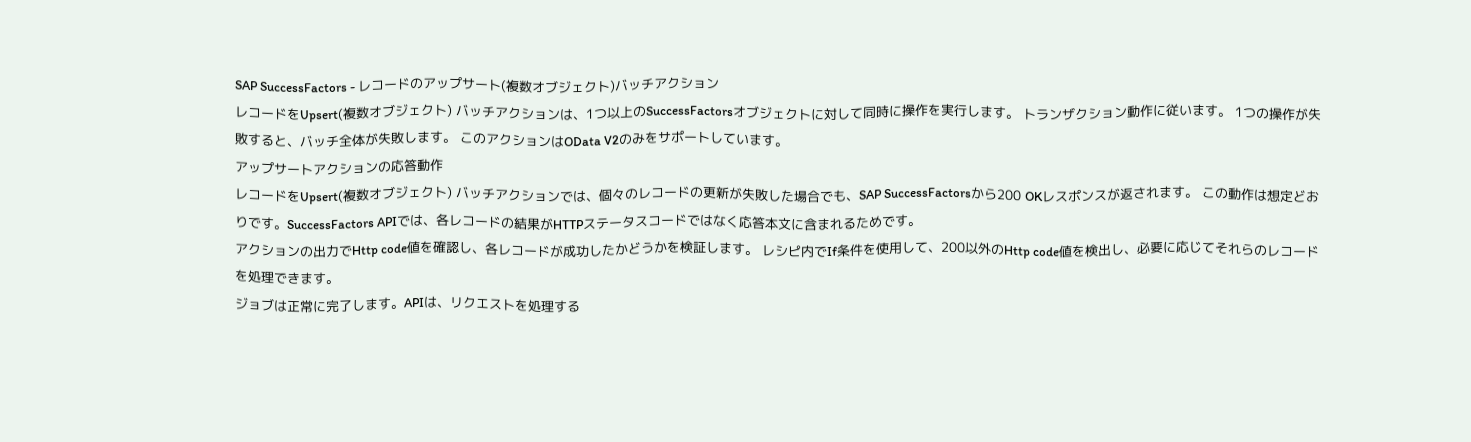SAP SuccessFactors - レコードのアップサート(複数オブジェクト)バッチアクション
レコードをUpsert(複数オブジェクト) バッチアクションは、1つ以上のSuccessFactorsオブジェクトに対して同時に操作を実行します。 トランザクション動作に従います。 1つの操作が失敗すると、バッチ全体が失敗します。 このアクションはOData V2のみをサポートしています。
アップサートアクションの応答動作
レコードをUpsert(複数オブジェクト) バッチアクションでは、個々のレコードの更新が失敗した場合でも、SAP SuccessFactorsから200 OKレスポンスが返されます。 この動作は想定どおりです。SuccessFactors APIでは、各レコードの結果がHTTPステータスコードではなく応答本文に含まれるためです。
アクションの出力でHttp code値を確認し、各レコードが成功したかどうかを検証します。 レシピ内でIf条件を使用して、200以外のHttp code値を検出し、必要に応じてそれらのレコードを処理できます。
ジョブは正常に完了します。APIは、リクエストを処理する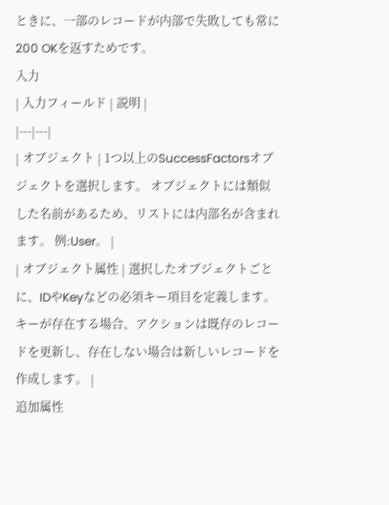ときに、一部のレコードが内部で失敗しても常に200 OKを返すためです。
入力
| 入力フィールド | 説明 |
|---|---|
| オブジェクト | 1つ以上のSuccessFactorsオブジェクトを選択します。 オブジェクトには類似した名前があるため、リストには内部名が含まれます。 例:User。 |
| オブジェクト属性 | 選択したオブジェクトごとに、IDやKeyなどの必須キー項目を定義します。 キーが存在する場合、アクションは既存のレコードを更新し、存在しない場合は新しいレコードを作成します。 |
追加属性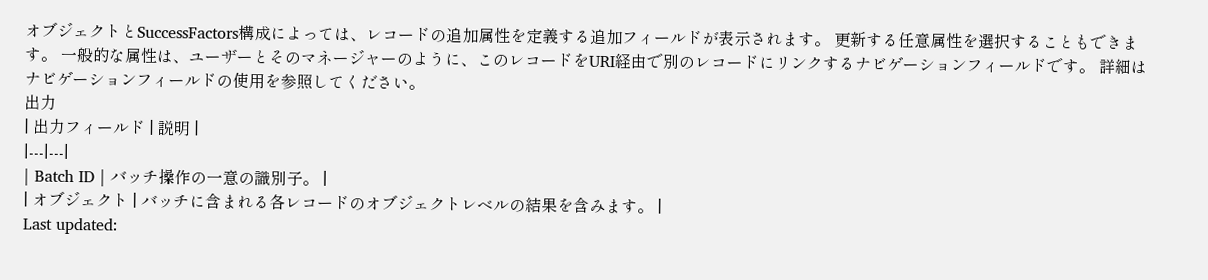オブジェクトとSuccessFactors構成によっては、レコードの追加属性を定義する追加フィールドが表示されます。 更新する任意属性を選択することもできます。 一般的な属性は、ユーザーとそのマネージャーのように、このレコードをURI経由で別のレコードにリンクするナビゲーションフィールドです。 詳細はナビゲーションフィールドの使用を参照してください。
出力
| 出力フィールド | 説明 |
|---|---|
| Batch ID | バッチ操作の一意の識別子。 |
| オブジェクト | バッチに含まれる各レコードのオブジェクトレベルの結果を含みます。 |
Last updated: